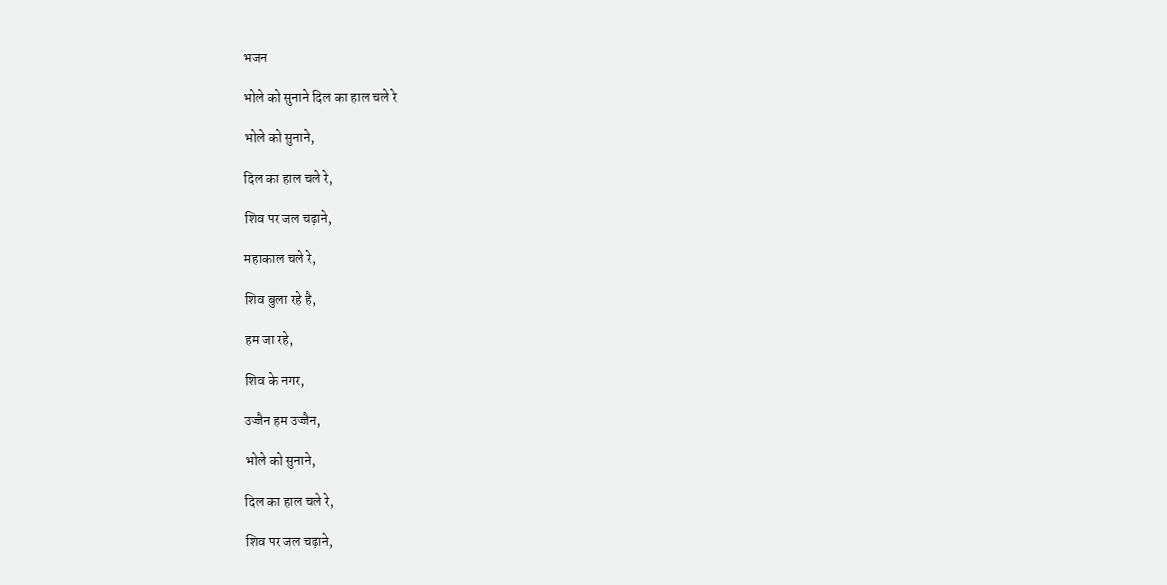भजन

भोले को सुनाने दिल का हाल चले रे

भोले को सुनाने,

दिल का हाल चले रे,

शिव पर जल चढ़ाने,

महाकाल चले रे,

शिव बुला रहे है,

हम जा रहे,

शिव के नगर,

उज्जैन हम उज्जैन,

भोले को सुनाने,

दिल का हाल चले रे,

शिव पर जल चढ़ाने,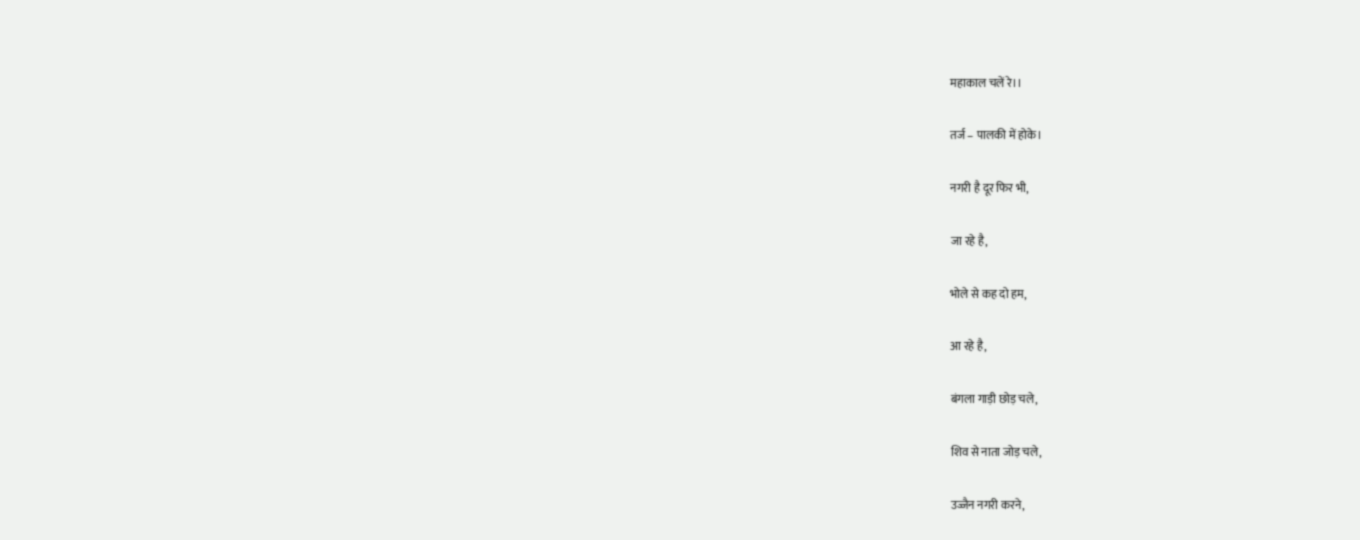महाकाल चलें रे।।

तर्ज – पालकी में होके।

नगरी है दूर फिर भी,

जा रहे है,

भोले से कह दो हम,

आ रहे है,

बंगला गाड़ी छोड़ चले,

शिव से नाता जोड़ चले,

उज्जैन नगरी करने,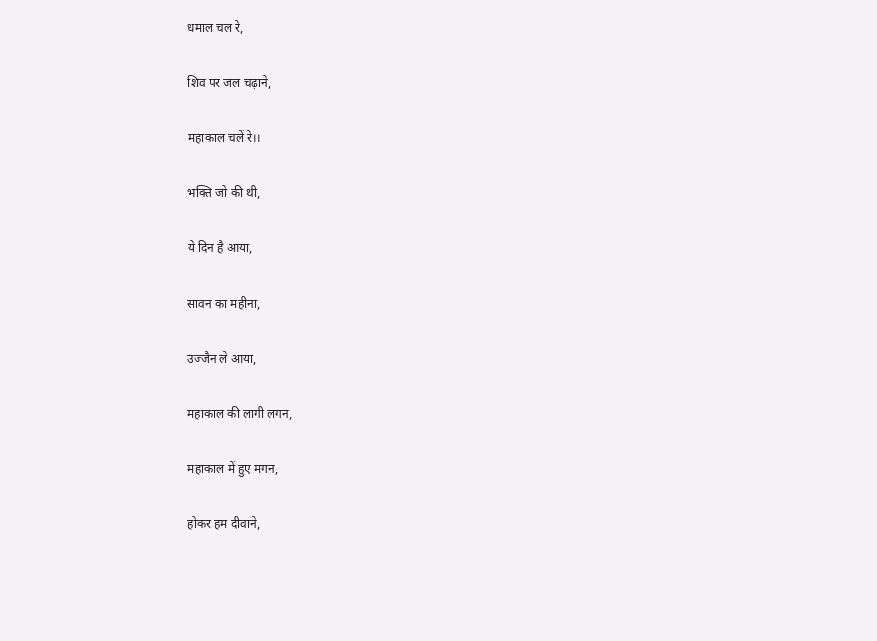धमाल चल रे,

शिव पर जल चढ़ाने,

महाकाल चलें रे।।

भक्ति जो की थी,

ये दिन है आया,

सावन का महीना,

उज्जैन ले आया,

महाकाल की लागी लगन,

महाकाल में हुए मगन,

होकर हम दीवाने,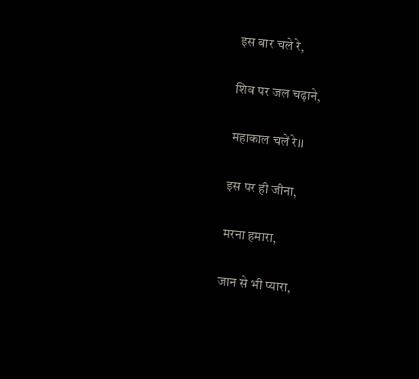इस बार चले रे,

शिव पर जल चढ़ाने,

महाकाल चलें रे।।

इस पर ही जीना,

मरना हमारा,

जान से भी प्यारा,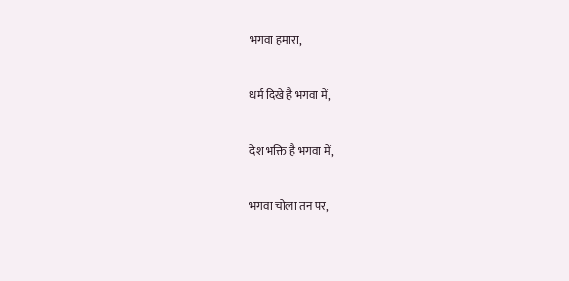भगवा हमारा,

धर्म दिखे है भगवा में,

देश भक्ति है भगवा में,

भगवा चोला तन पर,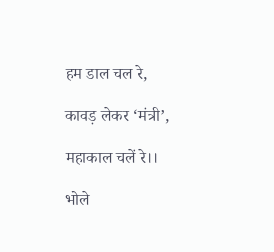हम डाल चल रे,

कावड़ लेकर ‘मंत्री’,

महाकाल चलें रे।।

भोले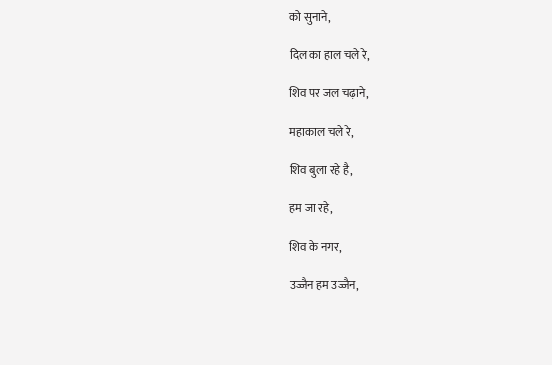को सुनाने,

दिल का हाल चले रे,

शिव पर जल चढ़ाने,

महाकाल चले रे,

शिव बुला रहे है,

हम जा रहे,

शिव के नगर,

उज्जैन हम उज्जैन,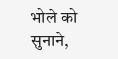भोले को सुनाने,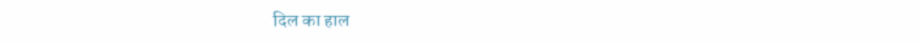दिल का हाल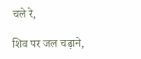चले रे,

शिव पर जल चढ़ाने,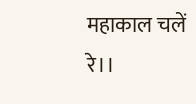महाकाल चलें रे।।